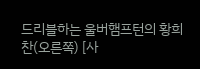드리블하는 울버햄프턴의 황희찬(오른쪽) [사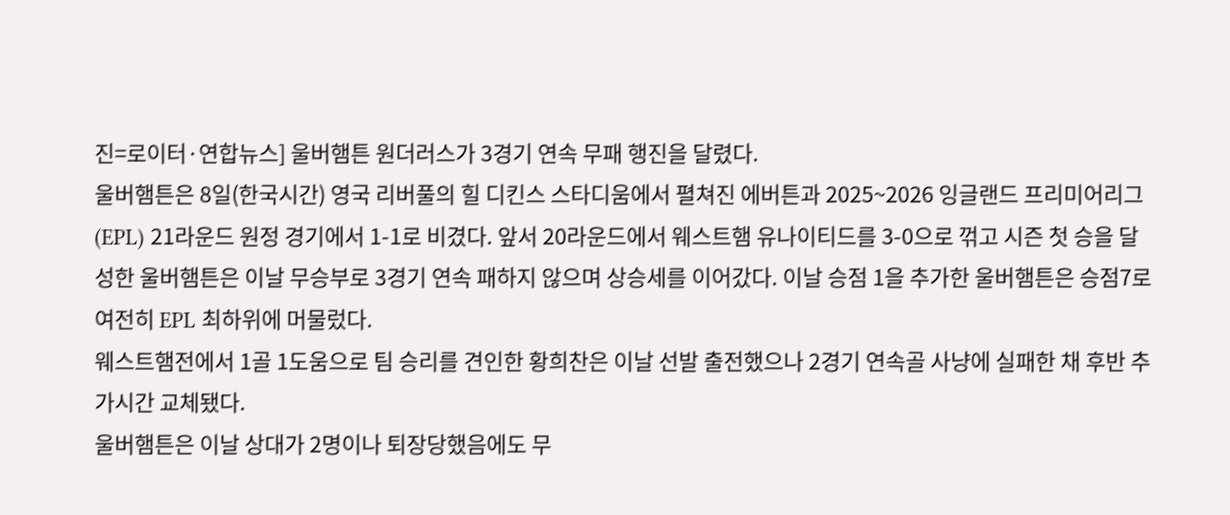진=로이터·연합뉴스] 울버햄튼 원더러스가 3경기 연속 무패 행진을 달렸다.
울버햄튼은 8일(한국시간) 영국 리버풀의 힐 디킨스 스타디움에서 펼쳐진 에버튼과 2025~2026 잉글랜드 프리미어리그(EPL) 21라운드 원정 경기에서 1-1로 비겼다. 앞서 20라운드에서 웨스트햄 유나이티드를 3-0으로 꺾고 시즌 첫 승을 달성한 울버햄튼은 이날 무승부로 3경기 연속 패하지 않으며 상승세를 이어갔다. 이날 승점 1을 추가한 울버햄튼은 승점7로 여전히 EPL 최하위에 머물렀다.
웨스트햄전에서 1골 1도움으로 팀 승리를 견인한 황희찬은 이날 선발 출전했으나 2경기 연속골 사냥에 실패한 채 후반 추가시간 교체됐다.
울버햄튼은 이날 상대가 2명이나 퇴장당했음에도 무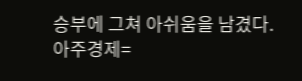승부에 그쳐 아쉬움을 남겼다.
아주경제=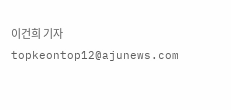이건희 기자 topkeontop12@ajunews.com